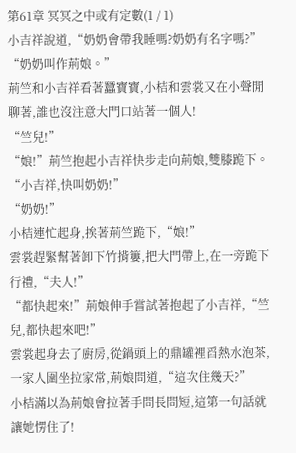第61章 冥冥之中或有定數(1 / 1)
小吉祥說道,“奶奶會帶我睡嗎?奶奶有名字嗎?”
“奶奶叫作荊娘。”
荊竺和小吉祥看著蠶寶寶,小桔和雲裳又在小聲閒聊著,誰也沒注意大門口站著一個人!
“竺兒!”
“娘!”荊竺抱起小吉祥快步走向荊娘,雙膝跪下。
“小吉祥,快叫奶奶!”
“奶奶!”
小桔連忙起身,挨著荊竺跪下,“娘!”
雲裳趕緊幫著卸下竹揹簍,把大門帶上,在一旁跪下行禮,“夫人!”
“都快起來!”荊娘伸手嘗試著抱起了小吉祥,“竺兒,都快起來吧!”
雲裳起身去了廚房,從鍋頭上的鼎罐裡舀熱水泡茶,一家人圍坐拉家常,荊娘問道,“這次住幾天?”
小桔滿以為荊娘會拉著手問長問短,這第一句話就讓她愣住了!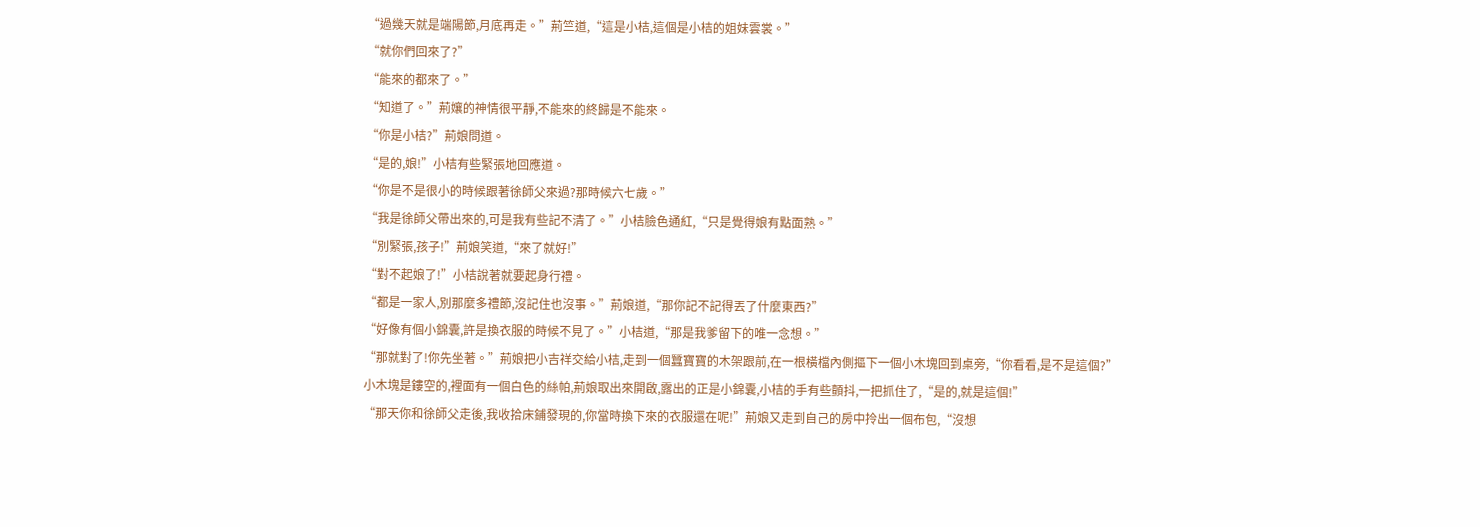“過幾天就是端陽節,月底再走。”荊竺道,“這是小桔,這個是小桔的姐妹雲裳。”
“就你們回來了?”
“能來的都來了。”
“知道了。”荊孃的神情很平靜,不能來的終歸是不能來。
“你是小桔?”荊娘問道。
“是的,娘!”小桔有些緊張地回應道。
“你是不是很小的時候跟著徐師父來過?那時候六七歲。”
“我是徐師父帶出來的,可是我有些記不清了。”小桔臉色通紅,“只是覺得娘有點面熟。”
“別緊張,孩子!”荊娘笑道,“來了就好!”
“對不起娘了!”小桔說著就要起身行禮。
“都是一家人,別那麼多禮節,沒記住也沒事。”荊娘道,“那你記不記得丟了什麼東西?”
“好像有個小錦囊,許是換衣服的時候不見了。”小桔道,“那是我爹留下的唯一念想。”
“那就對了!你先坐著。”荊娘把小吉祥交給小桔,走到一個蠶寶寶的木架跟前,在一根橫檔內側摳下一個小木塊回到桌旁,“你看看,是不是這個?”
小木塊是鏤空的,裡面有一個白色的絲帕,荊娘取出來開啟,露出的正是小錦囊,小桔的手有些顫抖,一把抓住了,“是的,就是這個!”
“那天你和徐師父走後,我收拾床鋪發現的,你當時換下來的衣服還在呢!”荊娘又走到自己的房中拎出一個布包,“沒想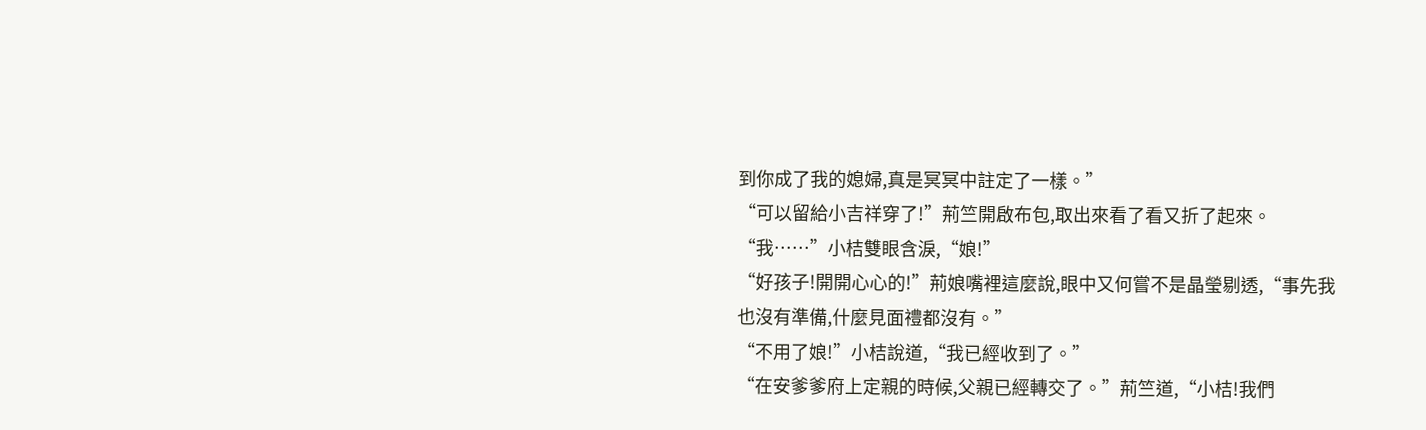到你成了我的媳婦,真是冥冥中註定了一樣。”
“可以留給小吉祥穿了!”荊竺開啟布包,取出來看了看又折了起來。
“我……”小桔雙眼含淚,“娘!”
“好孩子!開開心心的!”荊娘嘴裡這麼說,眼中又何嘗不是晶瑩剔透,“事先我也沒有準備,什麼見面禮都沒有。”
“不用了娘!”小桔說道,“我已經收到了。”
“在安爹爹府上定親的時候,父親已經轉交了。”荊竺道,“小桔!我們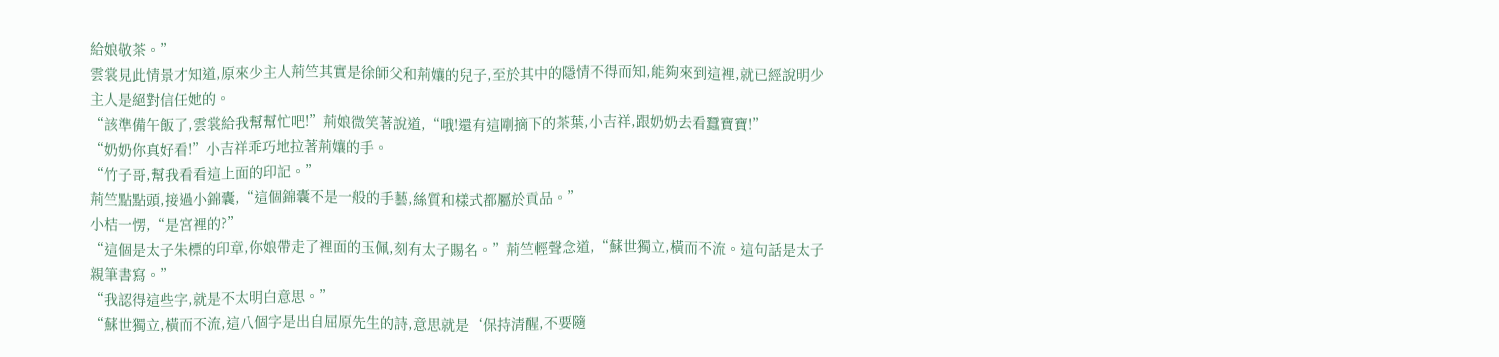給娘敬茶。”
雲裳見此情景才知道,原來少主人荊竺其實是徐師父和荊孃的兒子,至於其中的隱情不得而知,能夠來到這裡,就已經說明少主人是絕對信任她的。
“該準備午飯了,雲裳給我幫幫忙吧!”荊娘微笑著說道,“哦!還有這剛摘下的茶葉,小吉祥,跟奶奶去看蠶寶寶!”
“奶奶你真好看!”小吉祥乖巧地拉著荊孃的手。
“竹子哥,幫我看看這上面的印記。”
荊竺點點頭,接過小錦囊,“這個錦囊不是一般的手藝,絲質和樣式都屬於貢品。”
小桔一愣,“是宮裡的?”
“這個是太子朱標的印章,你娘帶走了裡面的玉佩,刻有太子賜名。”荊竺輕聲念道,“蘇世獨立,橫而不流。這句話是太子親筆書寫。”
“我認得這些字,就是不太明白意思。”
“蘇世獨立,橫而不流,這八個字是出自屈原先生的詩,意思就是‘保持清醒,不要隨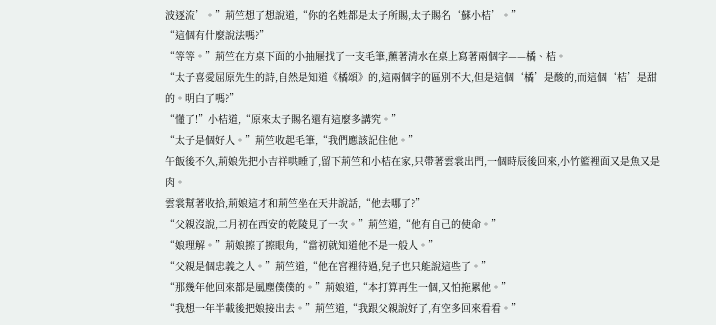波逐流’。”荊竺想了想說道,“你的名姓都是太子所賜,太子賜名‘蘇小桔’。”
“這個有什麼說法嗎?”
“等等。”荊竺在方桌下面的小抽屜找了一支毛筆,蘸著清水在桌上寫著兩個字——橘、桔。
“太子喜愛屈原先生的詩,自然是知道《橘頌》的,這兩個字的區別不大,但是這個‘橘’是酸的,而這個‘桔’是甜的。明白了嗎?”
“懂了!”小桔道,“原來太子賜名還有這麼多講究。”
“太子是個好人。”荊竺收起毛筆,“我們應該記住他。”
午飯後不久,荊娘先把小吉祥哄睡了,留下荊竺和小桔在家,只帶著雲裳出門,一個時辰後回來,小竹籃裡面又是魚又是肉。
雲裳幫著收拾,荊娘這才和荊竺坐在天井說話,“他去哪了?”
“父親沒說,二月初在西安的乾陵見了一次。”荊竺道,“他有自己的使命。”
“娘理解。”荊娘擦了擦眼角,“當初就知道他不是一般人。”
“父親是個忠義之人。”荊竺道,“他在宮裡待過,兒子也只能說這些了。”
“那幾年他回來都是風塵僕僕的。”荊娘道,“本打算再生一個,又怕拖累他。”
“我想一年半載後把娘接出去。”荊竺道,“我跟父親說好了,有空多回來看看。”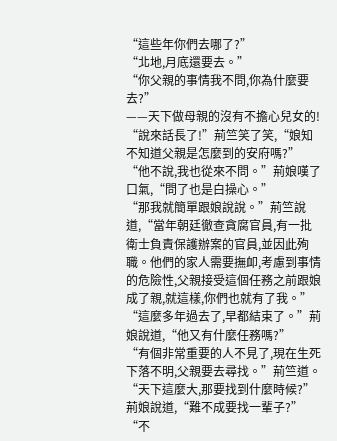“這些年你們去哪了?”
“北地,月底還要去。”
“你父親的事情我不問,你為什麼要去?”
——天下做母親的沒有不擔心兒女的!
“說來話長了!”荊竺笑了笑,“娘知不知道父親是怎麼到的安府嗎?”
“他不說,我也從來不問。”荊娘嘆了口氣,“問了也是白操心。”
“那我就簡單跟娘說說。”荊竺說道,“當年朝廷徹查貪腐官員,有一批衛士負責保護辦案的官員,並因此殉職。他們的家人需要撫卹,考慮到事情的危險性,父親接受這個任務之前跟娘成了親,就這樣,你們也就有了我。”
“這麼多年過去了,早都結束了。”荊娘說道,“他又有什麼任務嗎?”
“有個非常重要的人不見了,現在生死下落不明,父親要去尋找。”荊竺道。
“天下這麼大,那要找到什麼時候?”荊娘說道,“難不成要找一輩子?”
“不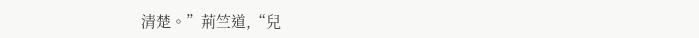清楚。”荊竺道,“兒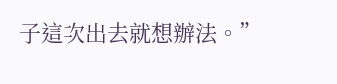子這次出去就想辦法。”